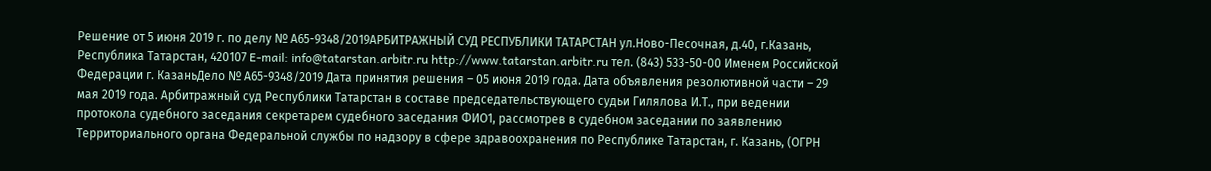Решение от 5 июня 2019 г. по делу № А65-9348/2019АРБИТРАЖНЫЙ СУД РЕСПУБЛИКИ ТАТАРСТАН ул.Ново-Песочная, д.40, г.Казань, Республика Татарстан, 420107 E-mail: info@tatarstan.arbitr.ru http://www.tatarstan.arbitr.ru тел. (843) 533-50-00 Именем Российской Федерации г. КазаньДело № А65-9348/2019 Дата принятия решения – 05 июня 2019 года. Дата объявления резолютивной части – 29 мая 2019 года. Арбитражный суд Республики Татарстан в составе председательствующего судьи Гилялова И.Т., при ведении протокола судебного заседания секретарем судебного заседания ФИО1, рассмотрев в судебном заседании по заявлению Территориального органа Федеральной службы по надзору в сфере здравоохранения по Республике Татарстан, г. Казань, (ОГРН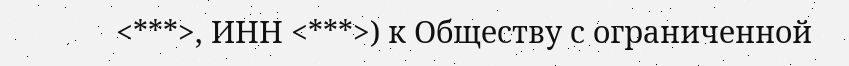<***>, ИНН <***>) к Обществу с ограниченной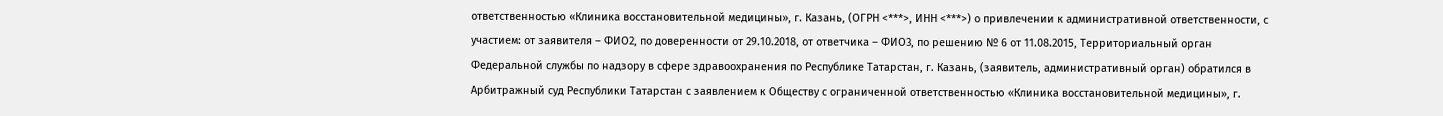ответственностью «Клиника восстановительной медицины», г. Казань, (ОГРН <***>, ИНН <***>) о привлечении к административной ответственности, с участием: от заявителя – ФИО2, по доверенности от 29.10.2018, от ответчика – ФИО3, по решению № 6 от 11.08.2015, Территориальный орган Федеральной службы по надзору в сфере здравоохранения по Республике Татарстан, г. Казань, (заявитель, административный орган) обратился в Арбитражный суд Республики Татарстан с заявлением к Обществу с ограниченной ответственностью «Клиника восстановительной медицины», г.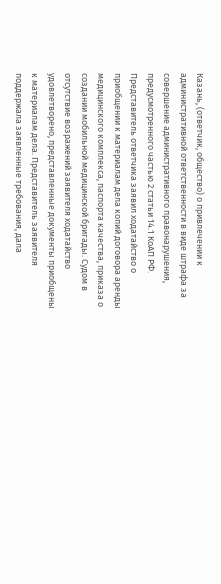Казань, (ответчик, общество) о привлечении к административной ответственности в виде штрафа за совершение административного правонарушения, предусмотренного частью 2 статьи 14.1 КоАП РФ. Представитель ответчика заявил ходатайство о приобщении к материалам дела копий договора аренды медицинского комплекса, паспорта качества, приказа о создании мобильной медицинской бригады. Судом в отсутствие возражений заявителя ходатайство удовлетворено, представленные документы приобщены к материалам дела. Представитель заявителя поддержала заявленные требования, дала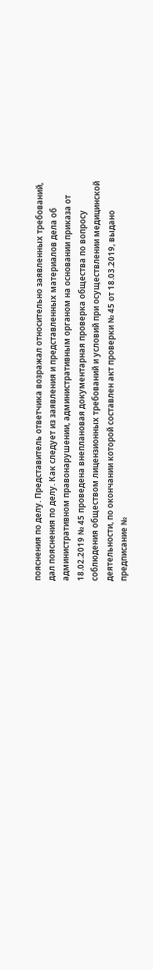пояснения по делу. Представитель ответчика возражал относительно заявленных требований, дал пояснения по делу. Как следует из заявления и представленных материалов дела об административном правонарушении, административным органом на основании приказа от 18.02.2019 № 45 проведена внеплановая документарная проверка общества по вопросу соблюдения обществом лицензионных требований и условий при осуществлении медицинской деятельности, по окончании которой составлен акт проверки № 45 от 18.03.2019, выдано предписание №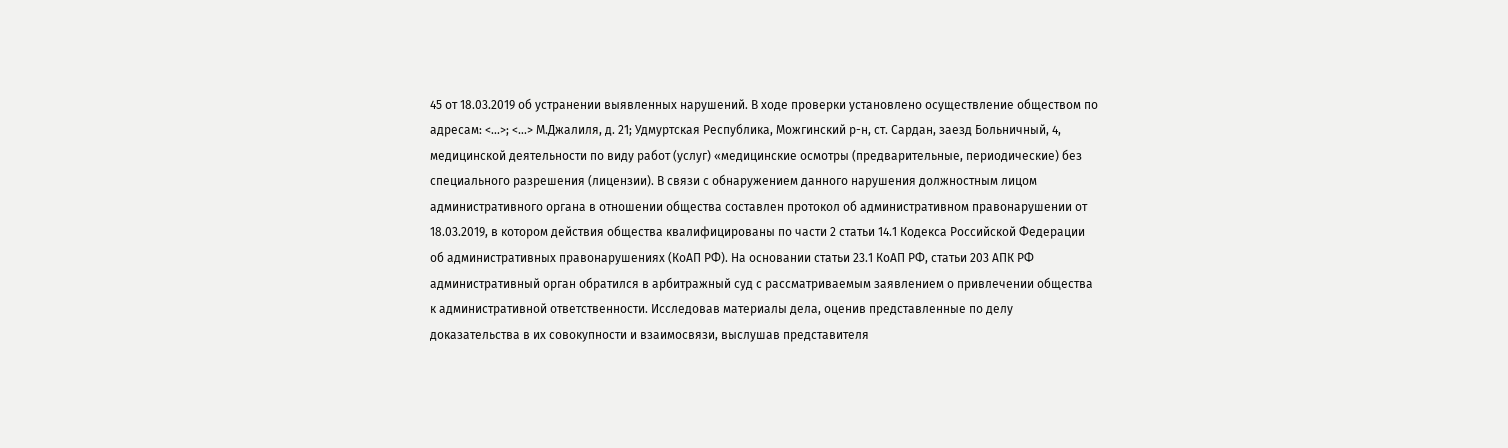45 от 18.03.2019 об устранении выявленных нарушений. В ходе проверки установлено осуществление обществом по адресам: <...>; <...> М.Джалиля, д. 21; Удмуртская Республика, Можгинский р-н, ст. Сардан, заезд Больничный, 4, медицинской деятельности по виду работ (услуг) «медицинские осмотры (предварительные, периодические) без специального разрешения (лицензии). В связи с обнаружением данного нарушения должностным лицом административного органа в отношении общества составлен протокол об административном правонарушении от 18.03.2019, в котором действия общества квалифицированы по части 2 статьи 14.1 Кодекса Российской Федерации об административных правонарушениях (КоАП РФ). На основании статьи 23.1 КоАП РФ, статьи 203 АПК РФ административный орган обратился в арбитражный суд с рассматриваемым заявлением о привлечении общества к административной ответственности. Исследовав материалы дела, оценив представленные по делу доказательства в их совокупности и взаимосвязи, выслушав представителя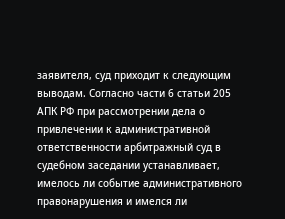заявителя, суд приходит к следующим выводам. Согласно части 6 статьи 205 АПК РФ при рассмотрении дела о привлечении к административной ответственности арбитражный суд в судебном заседании устанавливает, имелось ли событие административного правонарушения и имелся ли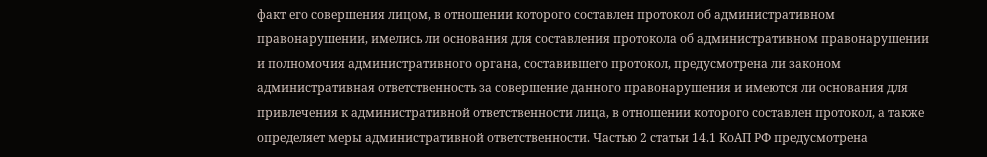факт его совершения лицом, в отношении которого составлен протокол об административном правонарушении, имелись ли основания для составления протокола об административном правонарушении и полномочия административного органа, составившего протокол, предусмотрена ли законом административная ответственность за совершение данного правонарушения и имеются ли основания для привлечения к административной ответственности лица, в отношении которого составлен протокол, а также определяет меры административной ответственности. Частью 2 статьи 14.1 КоАП РФ предусмотрена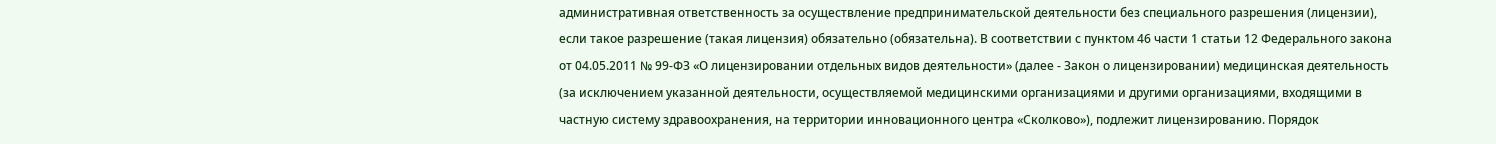административная ответственность за осуществление предпринимательской деятельности без специального разрешения (лицензии), если такое разрешение (такая лицензия) обязательно (обязательна). В соответствии с пунктом 46 части 1 статьи 12 Федерального закона от 04.05.2011 № 99-ФЗ «О лицензировании отдельных видов деятельности» (далее - Закон о лицензировании) медицинская деятельность (за исключением указанной деятельности, осуществляемой медицинскими организациями и другими организациями, входящими в частную систему здравоохранения, на территории инновационного центра «Сколково»), подлежит лицензированию. Порядок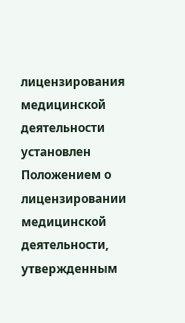лицензирования медицинской деятельности установлен Положением о лицензировании медицинской деятельности, утвержденным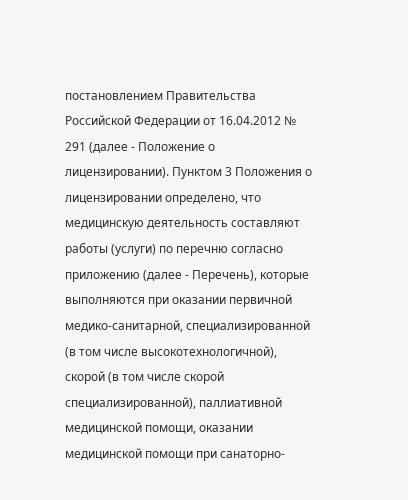постановлением Правительства Российской Федерации от 16.04.2012 № 291 (далее - Положение о лицензировании). Пунктом 3 Положения о лицензировании определено, что медицинскую деятельность составляют работы (услуги) по перечню согласно приложению (далее - Перечень), которые выполняются при оказании первичной медико-санитарной, специализированной (в том числе высокотехнологичной), скорой (в том числе скорой специализированной), паллиативной медицинской помощи, оказании медицинской помощи при санаторно-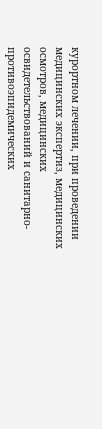курортном лечении, при проведении медицинских экспертиз, медицинских осмотров, медицинских освидетельствований и санитарно-противоэпидемических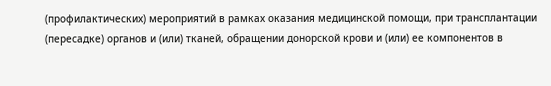(профилактических) мероприятий в рамках оказания медицинской помощи, при трансплантации (пересадке) органов и (или) тканей, обращении донорской крови и (или) ее компонентов в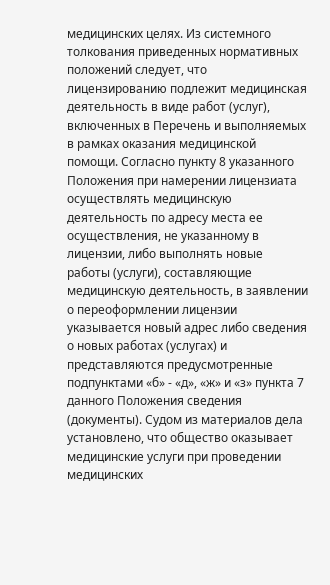медицинских целях. Из системного толкования приведенных нормативных положений следует, что лицензированию подлежит медицинская деятельность в виде работ (услуг), включенных в Перечень и выполняемых в рамках оказания медицинской помощи. Согласно пункту 8 указанного Положения при намерении лицензиата осуществлять медицинскую деятельность по адресу места ее осуществления, не указанному в лицензии, либо выполнять новые работы (услуги), составляющие медицинскую деятельность, в заявлении о переоформлении лицензии указывается новый адрес либо сведения о новых работах (услугах) и представляются предусмотренные подпунктами «б» - «д», «ж» и «з» пункта 7 данного Положения сведения (документы). Судом из материалов дела установлено, что общество оказывает медицинские услуги при проведении медицинских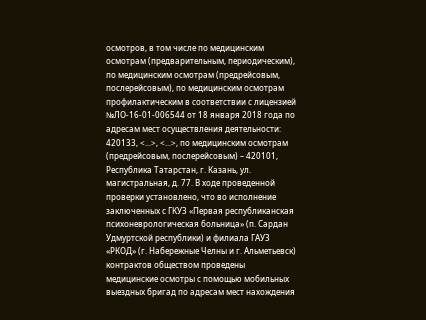осмотров, в том числе по медицинским осмотрам (предварительным, периодическим), по медицинским осмотрам (предрейсовым, послерейсовым), по медицинским осмотрам профилактическим в соответствии с лицензией №ЛО-16-01-006544 от 18 января 2018 года по адресам мест осуществления деятельности: 420133, <...>, <...>, по медицинским осмотрам (предрейсовым, послерейсовым) – 420101, Республика Татарстан, г. Казань, ул. магистральная, д. 77. В ходе проведенной проверки установлено, что во исполнение заключенных с ГКУЗ «Первая республиканская психоневрологическая больница» (п. Сардан Удмуртской республики) и филиала ГАУЗ «РКОД» (г. Набережные Челны и г. Альметьевск) контрактов обществом проведены медицинские осмотры с помощью мобильных выездных бригад по адресам мест нахождения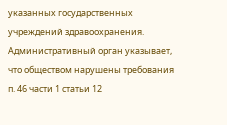указанных государственных учреждений здравоохранения. Административный орган указывает, что обществом нарушены требования п. 46 части 1 статьи 12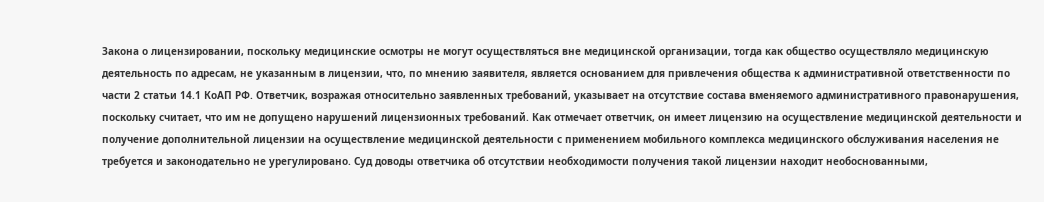Закона о лицензировании, поскольку медицинские осмотры не могут осуществляться вне медицинской организации, тогда как общество осуществляло медицинскую деятельность по адресам, не указанным в лицензии, что, по мнению заявителя, является основанием для привлечения общества к административной ответственности по части 2 статьи 14.1 КоАП РФ. Ответчик, возражая относительно заявленных требований, указывает на отсутствие состава вменяемого административного правонарушения, поскольку считает, что им не допущено нарушений лицензионных требований. Как отмечает ответчик, он имеет лицензию на осуществление медицинской деятельности и получение дополнительной лицензии на осуществление медицинской деятельности с применением мобильного комплекса медицинского обслуживания населения не требуется и законодательно не урегулировано. Суд доводы ответчика об отсутствии необходимости получения такой лицензии находит необоснованными,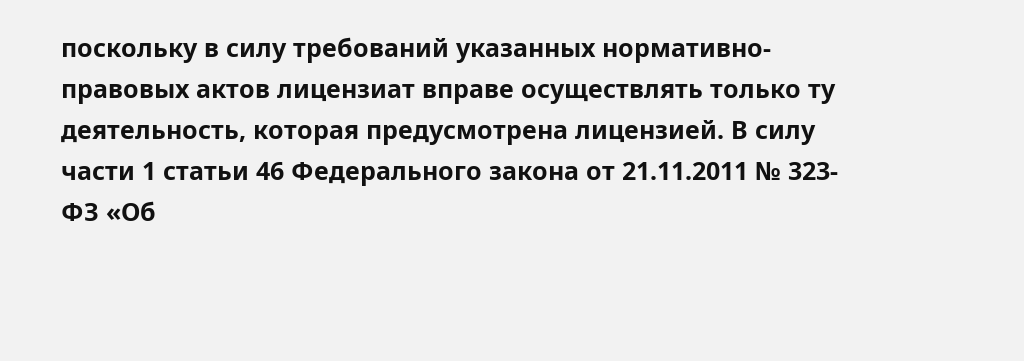поскольку в силу требований указанных нормативно-правовых актов лицензиат вправе осуществлять только ту деятельность, которая предусмотрена лицензией. В силу части 1 статьи 46 Федерального закона от 21.11.2011 № 323-ФЗ «Об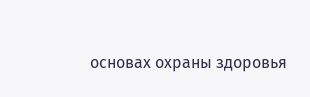основах охраны здоровья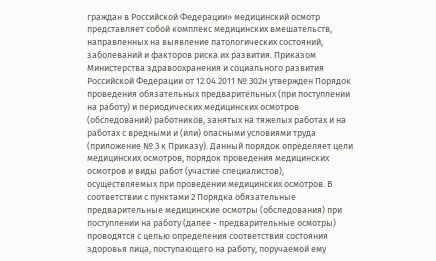граждан в Российской Федерации» медицинский осмотр представляет собой комплекс медицинских вмешательств, направленных на выявление патологических состояний, заболеваний и факторов риска их развития. Приказом Министерства здравоохранения и социального развития Российской Федерации от 12.04.2011 № 302н утвержден Порядок проведения обязательных предварительных (при поступлении на работу) и периодических медицинских осмотров (обследований) работников, занятых на тяжелых работах и на работах с вредными и (или) опасными условиями труда (приложение № 3 к Приказу). Данный порядок определяет цели медицинских осмотров, порядок проведения медицинских осмотров и виды работ (участие специалистов), осуществляемых при проведении медицинских осмотров. В соответствии с пунктами 2 Порядка обязательные предварительные медицинские осмотры (обследования) при поступлении на работу (далее - предварительные осмотры) проводятся с целью определения соответствия состояния здоровья лица, поступающего на работу, поручаемой ему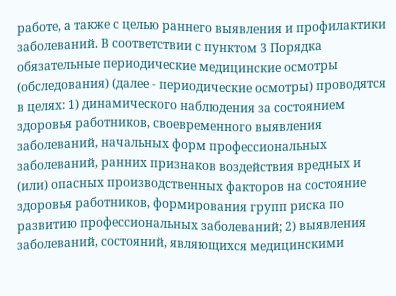работе, а также с целью раннего выявления и профилактики заболеваний. В соответствии с пунктом 3 Порядка обязательные периодические медицинские осмотры (обследования) (далее - периодические осмотры) проводятся в целях: 1) динамического наблюдения за состоянием здоровья работников, своевременного выявления заболеваний, начальных форм профессиональных заболеваний, ранних признаков воздействия вредных и (или) опасных производственных факторов на состояние здоровья работников, формирования групп риска по развитию профессиональных заболеваний; 2) выявления заболеваний, состояний, являющихся медицинскими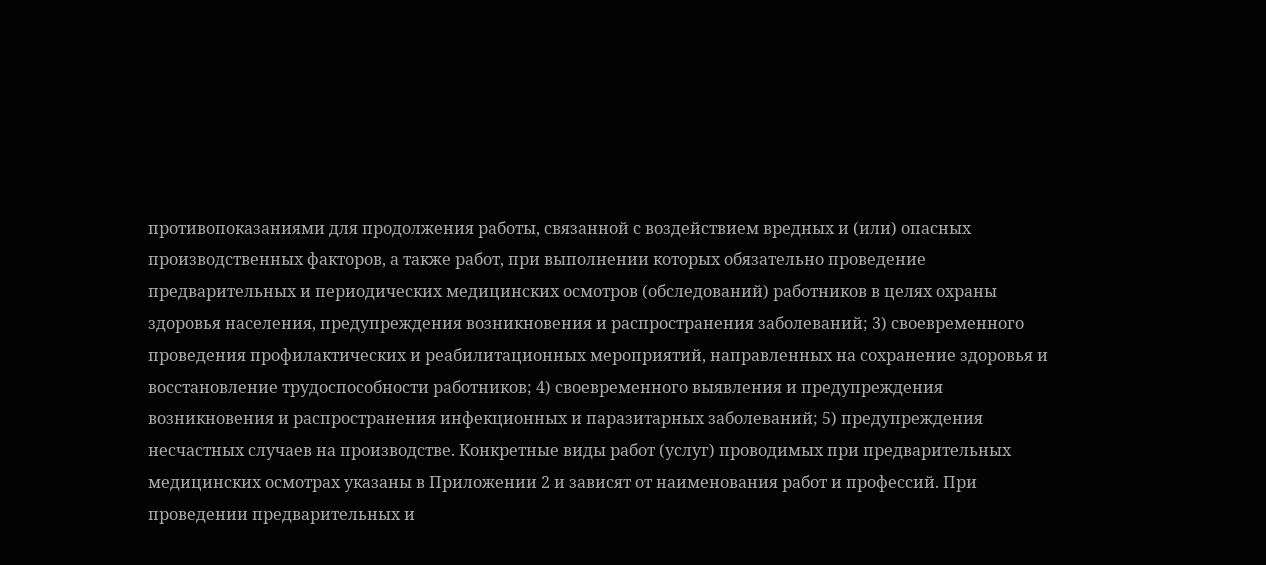противопоказаниями для продолжения работы, связанной с воздействием вредных и (или) опасных производственных факторов, а также работ, при выполнении которых обязательно проведение предварительных и периодических медицинских осмотров (обследований) работников в целях охраны здоровья населения, предупреждения возникновения и распространения заболеваний; 3) своевременного проведения профилактических и реабилитационных мероприятий, направленных на сохранение здоровья и восстановление трудоспособности работников; 4) своевременного выявления и предупреждения возникновения и распространения инфекционных и паразитарных заболеваний; 5) предупреждения несчастных случаев на производстве. Конкретные виды работ (услуг) проводимых при предварительных медицинских осмотрах указаны в Приложении 2 и зависят от наименования работ и профессий. При проведении предварительных и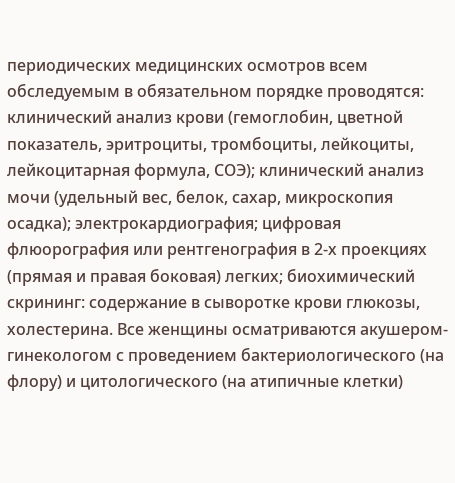периодических медицинских осмотров всем обследуемым в обязательном порядке проводятся: клинический анализ крови (гемоглобин, цветной показатель, эритроциты, тромбоциты, лейкоциты, лейкоцитарная формула, СОЭ); клинический анализ мочи (удельный вес, белок, сахар, микроскопия осадка); электрокардиография; цифровая флюорография или рентгенография в 2-х проекциях (прямая и правая боковая) легких; биохимический скрининг: содержание в сыворотке крови глюкозы, холестерина. Все женщины осматриваются акушером-гинекологом с проведением бактериологического (на флору) и цитологического (на атипичные клетки)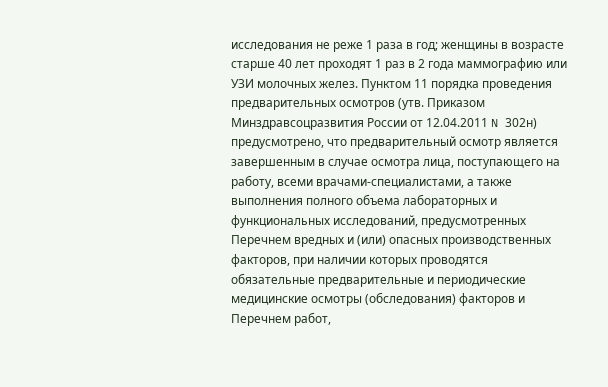исследования не реже 1 раза в год; женщины в возрасте старше 40 лет проходят 1 раз в 2 года маммографию или УЗИ молочных желез. Пунктом 11 порядка проведения предварительных осмотров (утв. Приказом Минздравсоцразвития России от 12.04.2011 N 302н) предусмотрено, что предварительный осмотр является завершенным в случае осмотра лица, поступающего на работу, всеми врачами-специалистами, а также выполнения полного объема лабораторных и функциональных исследований, предусмотренных Перечнем вредных и (или) опасных производственных факторов, при наличии которых проводятся обязательные предварительные и периодические медицинские осмотры (обследования) факторов и Перечнем работ,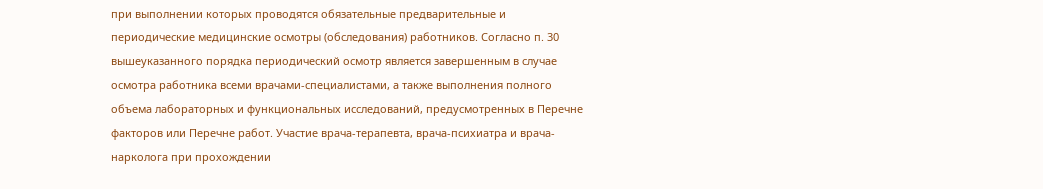при выполнении которых проводятся обязательные предварительные и периодические медицинские осмотры (обследования) работников. Согласно п. 30 вышеуказанного порядка периодический осмотр является завершенным в случае осмотра работника всеми врачами-специалистами, а также выполнения полного объема лабораторных и функциональных исследований, предусмотренных в Перечне факторов или Перечне работ. Участие врача-терапевта, врача-психиатра и врача-нарколога при прохождении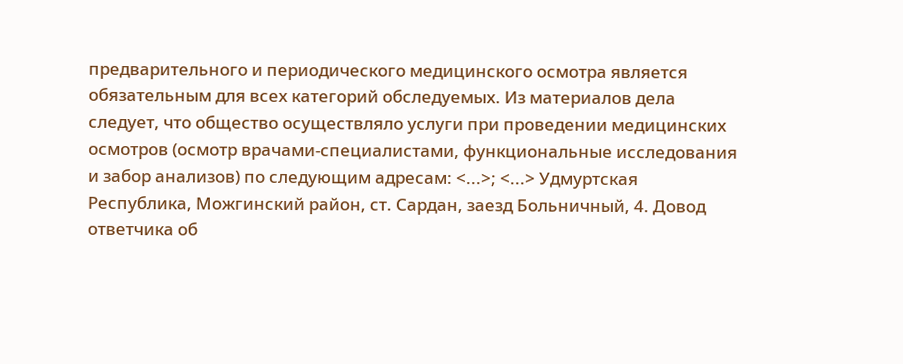предварительного и периодического медицинского осмотра является обязательным для всех категорий обследуемых. Из материалов дела следует, что общество осуществляло услуги при проведении медицинских осмотров (осмотр врачами-специалистами, функциональные исследования и забор анализов) по следующим адресам: <...>; <...> Удмуртская Республика, Можгинский район, ст. Сардан, заезд Больничный, 4. Довод ответчика об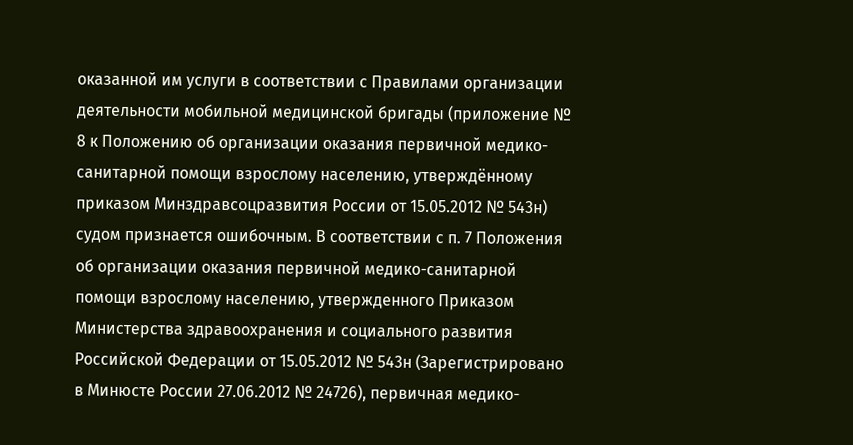оказанной им услуги в соответствии с Правилами организации деятельности мобильной медицинской бригады (приложение № 8 к Положению об организации оказания первичной медико-санитарной помощи взрослому населению, утверждённому приказом Минздравсоцразвития России от 15.05.2012 № 543н) судом признается ошибочным. В соответствии с п. 7 Положения об организации оказания первичной медико-санитарной помощи взрослому населению, утвержденного Приказом Министерства здравоохранения и социального развития Российской Федерации от 15.05.2012 № 543н (Зарегистрировано в Минюсте России 27.06.2012 № 24726), первичная медико-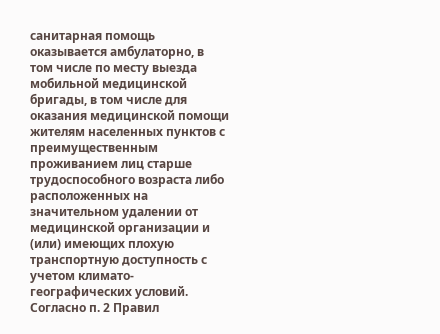санитарная помощь оказывается амбулаторно, в том числе по месту выезда мобильной медицинской бригады, в том числе для оказания медицинской помощи жителям населенных пунктов с преимущественным проживанием лиц старше трудоспособного возраста либо расположенных на значительном удалении от медицинской организации и (или) имеющих плохую транспортную доступность с учетом климато-географических условий. Согласно п. 2 Правил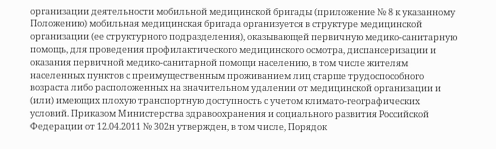организации деятельности мобильной медицинской бригады (приложение № 8 к указанному Положению) мобильная медицинская бригада организуется в структуре медицинской организации (ее структурного подразделения), оказывающей первичную медико-санитарную помощь, для проведения профилактического медицинского осмотра, диспансеризации и оказания первичной медико-санитарной помощи населению, в том числе жителям населенных пунктов с преимущественным проживанием лиц старше трудоспособного возраста либо расположенных на значительном удалении от медицинской организации и (или) имеющих плохую транспортную доступность с учетом климато-географических условий. Приказом Министерства здравоохранения и социального развития Российской Федерации от 12.04.2011 № 302н утвержден, в том числе, Порядок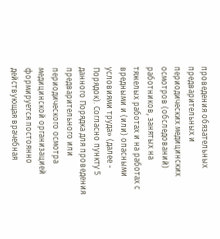проведения обязательных предварительных и периодических медицинских осмотров (обследований) работников, занятых на тяжелых работах и на работах с вредными и (или) опасными условиями труда» (далее - Порядок). Согласно пункту 5 данного Порядка для проведения предварительного или периодического осмотра медицинской организацией формируется постоянно действующая врачебная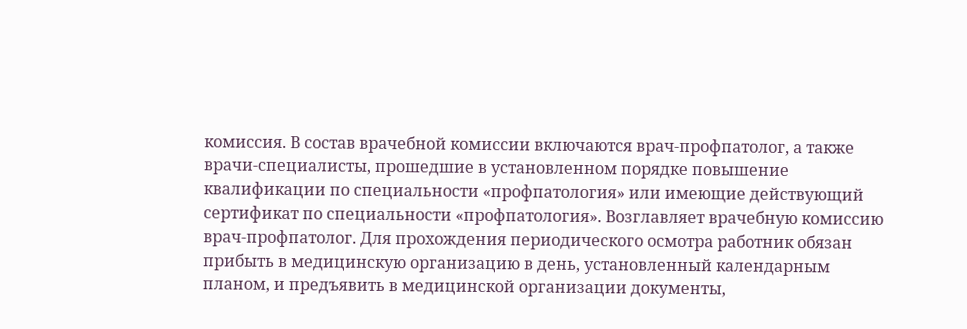комиссия. В состав врачебной комиссии включаются врач-профпатолог, а также врачи-специалисты, прошедшие в установленном порядке повышение квалификации по специальности «профпатология» или имеющие действующий сертификат по специальности «профпатология». Возглавляет врачебную комиссию врач-профпатолог. Для прохождения периодического осмотра работник обязан прибыть в медицинскую организацию в день, установленный календарным планом, и предъявить в медицинской организации документы,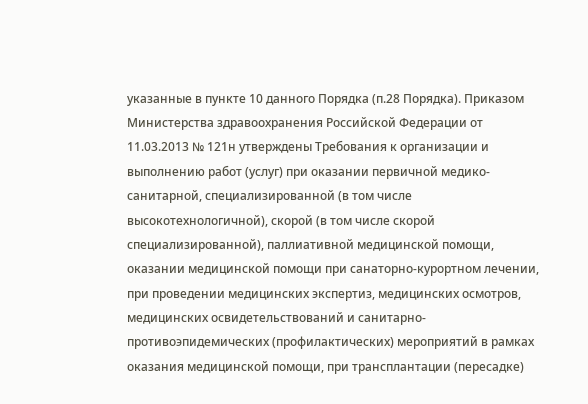указанные в пункте 10 данного Порядка (п.28 Порядка). Приказом Министерства здравоохранения Российской Федерации от 11.03.2013 № 121н утверждены Требования к организации и выполнению работ (услуг) при оказании первичной медико-санитарной, специализированной (в том числе высокотехнологичной), скорой (в том числе скорой специализированной), паллиативной медицинской помощи, оказании медицинской помощи при санаторно-курортном лечении, при проведении медицинских экспертиз, медицинских осмотров, медицинских освидетельствований и санитарно-противоэпидемических (профилактических) мероприятий в рамках оказания медицинской помощи, при трансплантации (пересадке)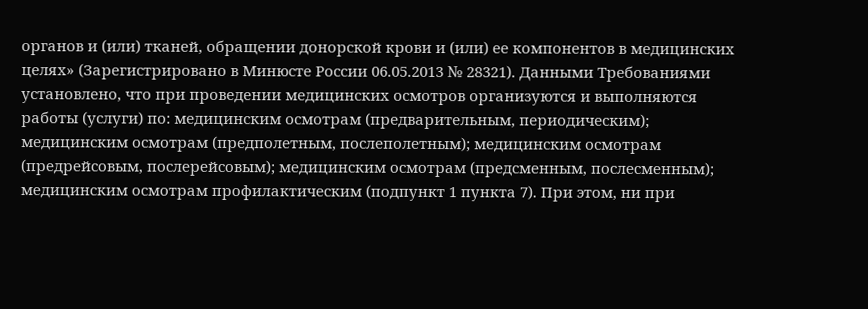органов и (или) тканей, обращении донорской крови и (или) ее компонентов в медицинских целях» (Зарегистрировано в Минюсте России 06.05.2013 № 28321). Данными Требованиями установлено, что при проведении медицинских осмотров организуются и выполняются работы (услуги) по: медицинским осмотрам (предварительным, периодическим); медицинским осмотрам (предполетным, послеполетным); медицинским осмотрам (предрейсовым, послерейсовым); медицинским осмотрам (предсменным, послесменным); медицинским осмотрам профилактическим (подпункт 1 пункта 7). При этом, ни при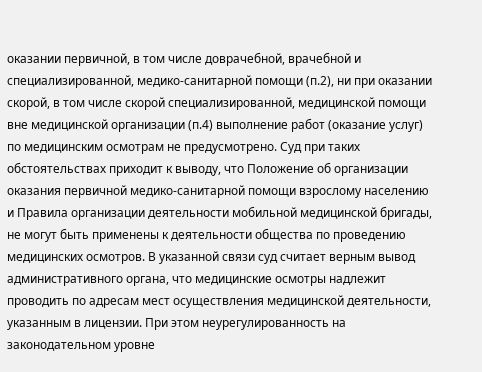оказании первичной, в том числе доврачебной, врачебной и специализированной, медико-санитарной помощи (п.2), ни при оказании скорой, в том числе скорой специализированной, медицинской помощи вне медицинской организации (п.4) выполнение работ (оказание услуг) по медицинским осмотрам не предусмотрено. Суд при таких обстоятельствах приходит к выводу, что Положение об организации оказания первичной медико-санитарной помощи взрослому населению и Правила организации деятельности мобильной медицинской бригады, не могут быть применены к деятельности общества по проведению медицинских осмотров. В указанной связи суд считает верным вывод административного органа, что медицинские осмотры надлежит проводить по адресам мест осуществления медицинской деятельности, указанным в лицензии. При этом неурегулированность на законодательном уровне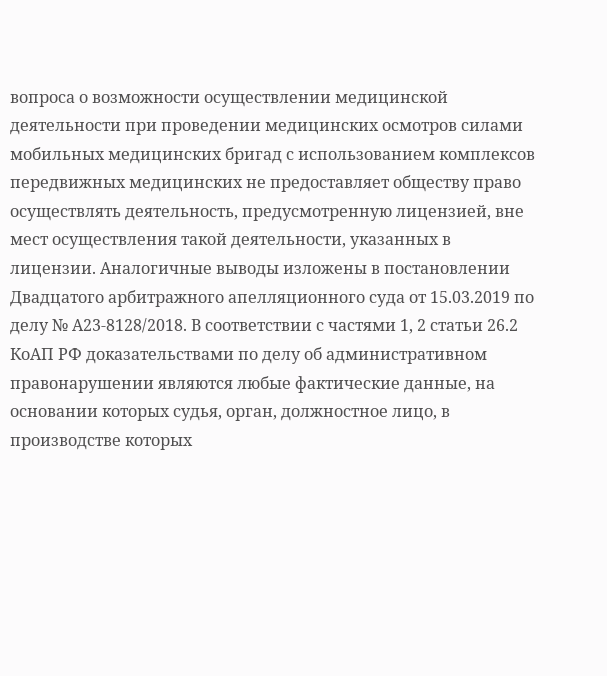вопроса о возможности осуществлении медицинской деятельности при проведении медицинских осмотров силами мобильных медицинских бригад с использованием комплексов передвижных медицинских не предоставляет обществу право осуществлять деятельность, предусмотренную лицензией, вне мест осуществления такой деятельности, указанных в лицензии. Аналогичные выводы изложены в постановлении Двадцатого арбитражного апелляционного суда от 15.03.2019 по делу № А23-8128/2018. В соответствии с частями 1, 2 статьи 26.2 КоАП РФ доказательствами по делу об административном правонарушении являются любые фактические данные, на основании которых судья, орган, должностное лицо, в производстве которых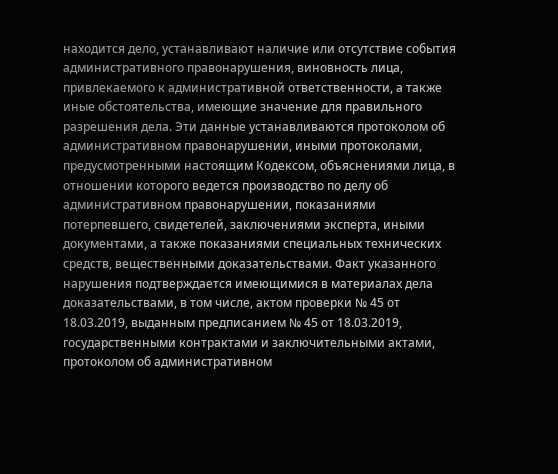находится дело, устанавливают наличие или отсутствие события административного правонарушения, виновность лица, привлекаемого к административной ответственности, а также иные обстоятельства, имеющие значение для правильного разрешения дела. Эти данные устанавливаются протоколом об административном правонарушении, иными протоколами, предусмотренными настоящим Кодексом, объяснениями лица, в отношении которого ведется производство по делу об административном правонарушении, показаниями потерпевшего, свидетелей, заключениями эксперта, иными документами, а также показаниями специальных технических средств, вещественными доказательствами. Факт указанного нарушения подтверждается имеющимися в материалах дела доказательствами, в том числе, актом проверки № 45 от 18.03.2019, выданным предписанием № 45 от 18.03.2019, государственными контрактами и заключительными актами, протоколом об административном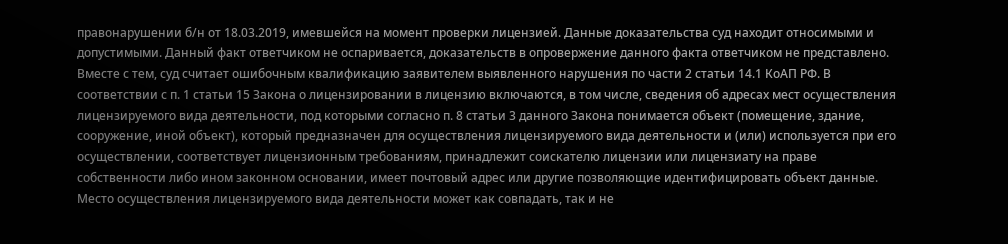правонарушении б/н от 18.03.2019, имевшейся на момент проверки лицензией. Данные доказательства суд находит относимыми и допустимыми. Данный факт ответчиком не оспаривается, доказательств в опровержение данного факта ответчиком не представлено. Вместе с тем, суд считает ошибочным квалификацию заявителем выявленного нарушения по части 2 статьи 14.1 КоАП РФ. В соответствии с п. 1 статьи 15 Закона о лицензировании в лицензию включаются, в том числе, сведения об адресах мест осуществления лицензируемого вида деятельности, под которыми согласно п. 8 статьи 3 данного Закона понимается объект (помещение, здание, сооружение, иной объект), который предназначен для осуществления лицензируемого вида деятельности и (или) используется при его осуществлении, соответствует лицензионным требованиям, принадлежит соискателю лицензии или лицензиату на праве собственности либо ином законном основании, имеет почтовый адрес или другие позволяющие идентифицировать объект данные. Место осуществления лицензируемого вида деятельности может как совпадать, так и не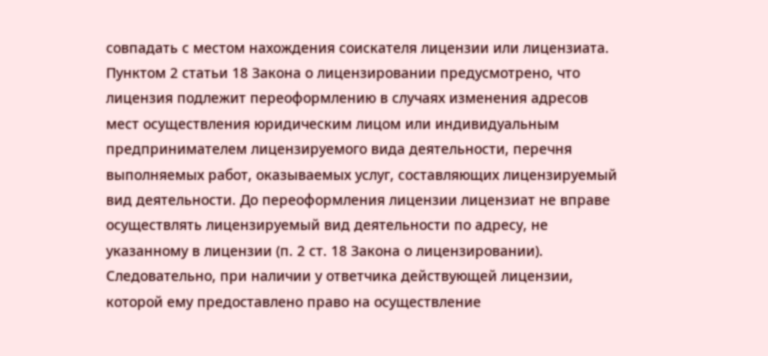совпадать с местом нахождения соискателя лицензии или лицензиата. Пунктом 2 статьи 18 Закона о лицензировании предусмотрено, что лицензия подлежит переоформлению в случаях изменения адресов мест осуществления юридическим лицом или индивидуальным предпринимателем лицензируемого вида деятельности, перечня выполняемых работ, оказываемых услуг, составляющих лицензируемый вид деятельности. До переоформления лицензии лицензиат не вправе осуществлять лицензируемый вид деятельности по адресу, не указанному в лицензии (п. 2 ст. 18 Закона о лицензировании). Следовательно, при наличии у ответчика действующей лицензии, которой ему предоставлено право на осуществление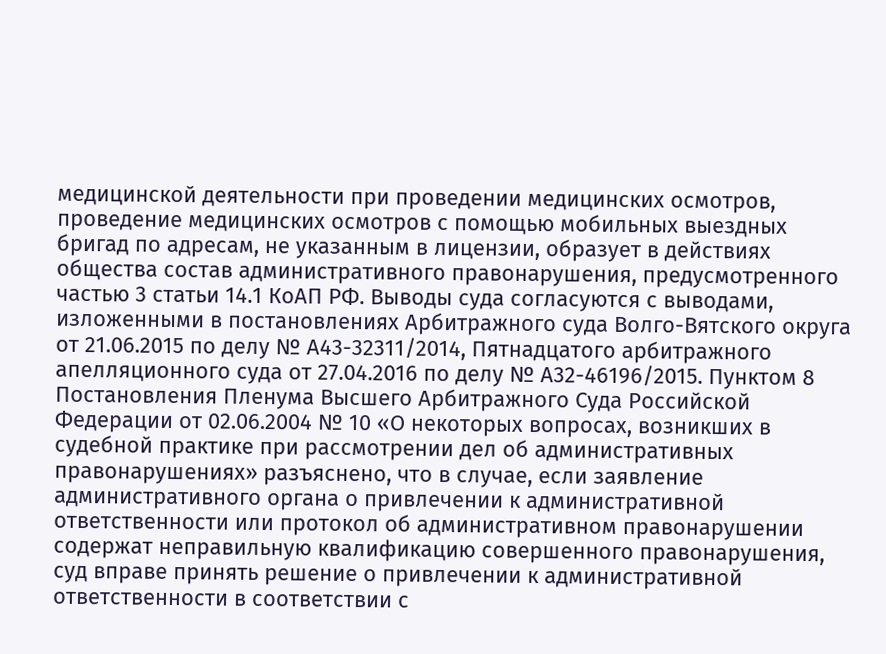медицинской деятельности при проведении медицинских осмотров, проведение медицинских осмотров с помощью мобильных выездных бригад по адресам, не указанным в лицензии, образует в действиях общества состав административного правонарушения, предусмотренного частью 3 статьи 14.1 КоАП РФ. Выводы суда согласуются с выводами, изложенными в постановлениях Арбитражного суда Волго-Вятского округа от 21.06.2015 по делу № А43-32311/2014, Пятнадцатого арбитражного апелляционного суда от 27.04.2016 по делу № А32-46196/2015. Пунктом 8 Постановления Пленума Высшего Арбитражного Суда Российской Федерации от 02.06.2004 № 10 «О некоторых вопросах, возникших в судебной практике при рассмотрении дел об административных правонарушениях» разъяснено, что в случае, если заявление административного органа о привлечении к административной ответственности или протокол об административном правонарушении содержат неправильную квалификацию совершенного правонарушения, суд вправе принять решение о привлечении к административной ответственности в соответствии с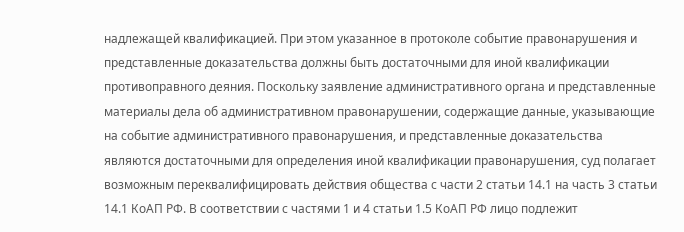надлежащей квалификацией. При этом указанное в протоколе событие правонарушения и представленные доказательства должны быть достаточными для иной квалификации противоправного деяния. Поскольку заявление административного органа и представленные материалы дела об административном правонарушении, содержащие данные, указывающие на событие административного правонарушения, и представленные доказательства являются достаточными для определения иной квалификации правонарушения, суд полагает возможным переквалифицировать действия общества с части 2 статьи 14.1 на часть 3 статьи 14.1 КоАП РФ. В соответствии с частями 1 и 4 статьи 1.5 КоАП РФ лицо подлежит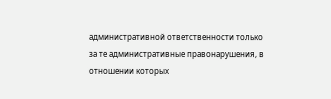административной ответственности только за те административные правонарушения, в отношении которых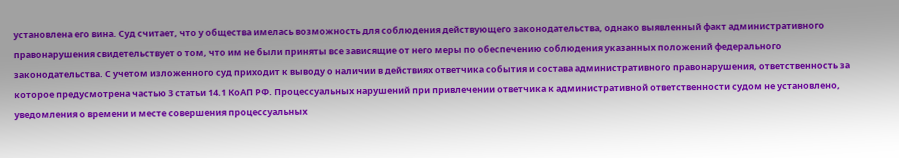установлена его вина. Суд считает, что у общества имелась возможность для соблюдения действующего законодательства, однако выявленный факт административного правонарушения свидетельствует о том, что им не были приняты все зависящие от него меры по обеспечению соблюдения указанных положений федерального законодательства. С учетом изложенного суд приходит к выводу о наличии в действиях ответчика события и состава административного правонарушения, ответственность за которое предусмотрена частью 3 статьи 14.1 КоАП РФ. Процессуальных нарушений при привлечении ответчика к административной ответственности судом не установлено, уведомления о времени и месте совершения процессуальных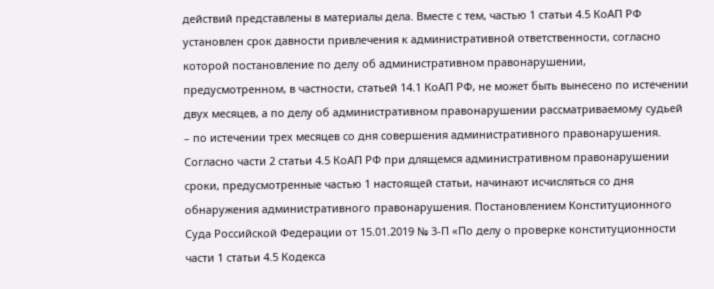действий представлены в материалы дела. Вместе с тем, частью 1 статьи 4.5 КоАП РФ установлен срок давности привлечения к административной ответственности, согласно которой постановление по делу об административном правонарушении, предусмотренном, в частности, статьей 14.1 КоАП РФ, не может быть вынесено по истечении двух месяцев, а по делу об административном правонарушении рассматриваемому судьей – по истечении трех месяцев со дня совершения административного правонарушения. Согласно части 2 статьи 4.5 КоАП РФ при длящемся административном правонарушении сроки, предусмотренные частью 1 настоящей статьи, начинают исчисляться со дня обнаружения административного правонарушения. Постановлением Конституционного Суда Российской Федерации от 15.01.2019 № 3-П «По делу о проверке конституционности части 1 статьи 4.5 Кодекса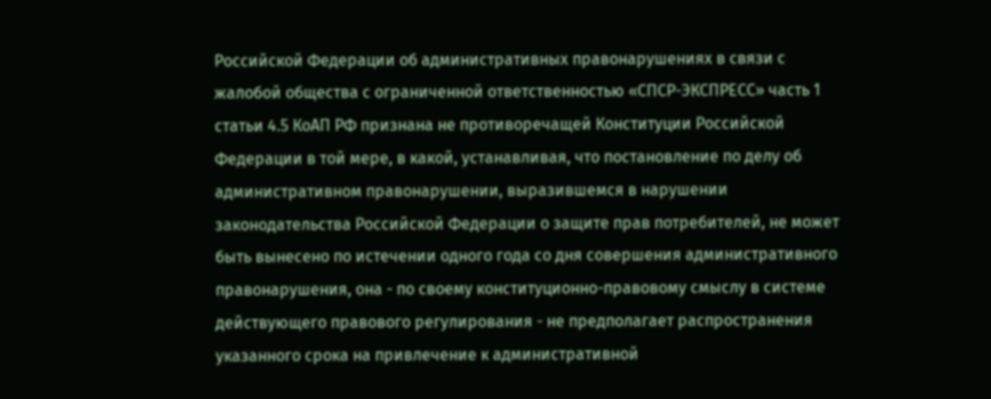Российской Федерации об административных правонарушениях в связи с жалобой общества с ограниченной ответственностью «СПСР-ЭКСПРЕСС» часть 1 статьи 4.5 КоАП РФ признана не противоречащей Конституции Российской Федерации в той мере, в какой, устанавливая, что постановление по делу об административном правонарушении, выразившемся в нарушении законодательства Российской Федерации о защите прав потребителей, не может быть вынесено по истечении одного года со дня совершения административного правонарушения, она - по своему конституционно-правовому смыслу в системе действующего правового регулирования - не предполагает распространения указанного срока на привлечение к административной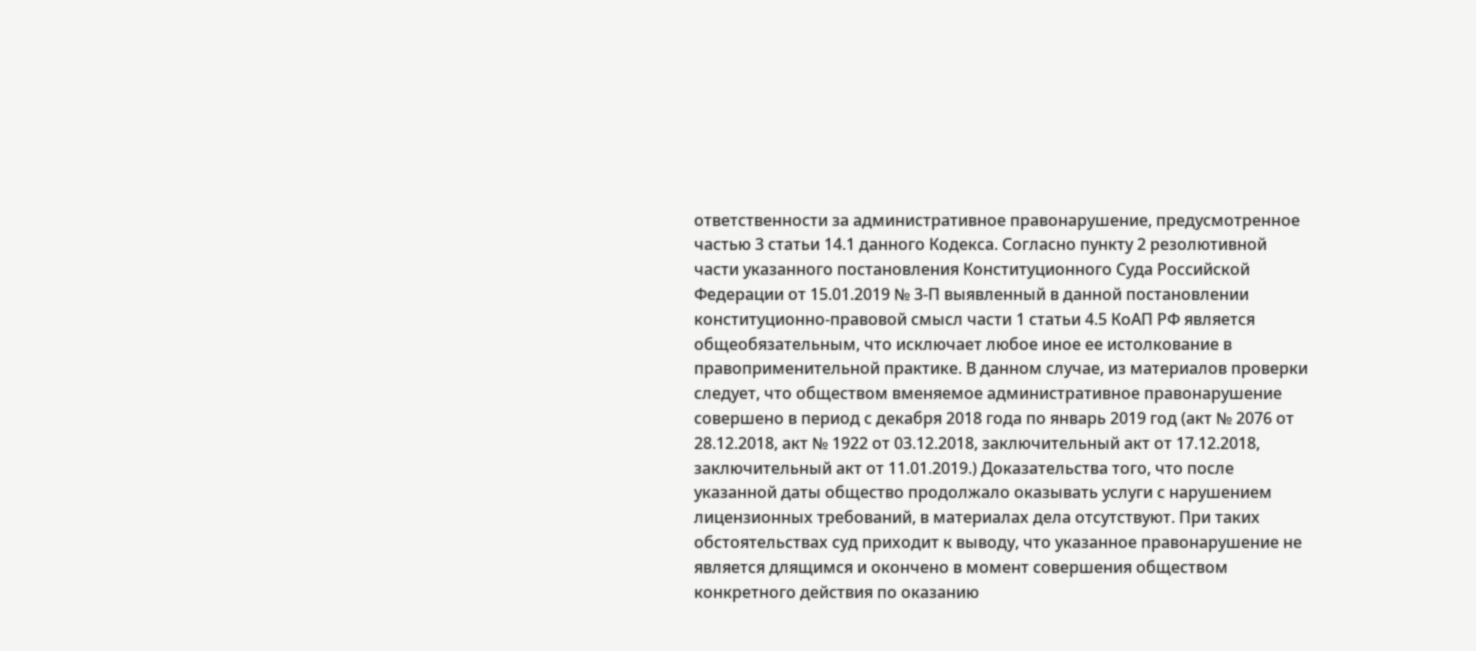ответственности за административное правонарушение, предусмотренное частью 3 статьи 14.1 данного Кодекса. Согласно пункту 2 резолютивной части указанного постановления Конституционного Суда Российской Федерации от 15.01.2019 № 3-П выявленный в данной постановлении конституционно-правовой смысл части 1 статьи 4.5 КоАП РФ является общеобязательным, что исключает любое иное ее истолкование в правоприменительной практике. В данном случае, из материалов проверки следует, что обществом вменяемое административное правонарушение совершено в период с декабря 2018 года по январь 2019 год (акт № 2076 от 28.12.2018, акт № 1922 от 03.12.2018, заключительный акт от 17.12.2018, заключительный акт от 11.01.2019.) Доказательства того, что после указанной даты общество продолжало оказывать услуги с нарушением лицензионных требований, в материалах дела отсутствуют. При таких обстоятельствах суд приходит к выводу, что указанное правонарушение не является длящимся и окончено в момент совершения обществом конкретного действия по оказанию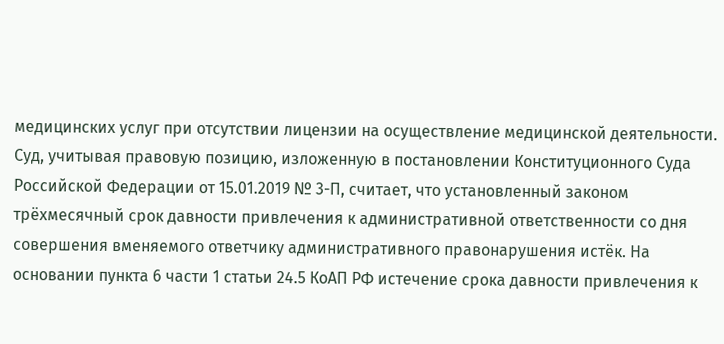медицинских услуг при отсутствии лицензии на осуществление медицинской деятельности. Суд, учитывая правовую позицию, изложенную в постановлении Конституционного Суда Российской Федерации от 15.01.2019 № 3-П, считает, что установленный законом трёхмесячный срок давности привлечения к административной ответственности со дня совершения вменяемого ответчику административного правонарушения истёк. На основании пункта 6 части 1 статьи 24.5 КоАП РФ истечение срока давности привлечения к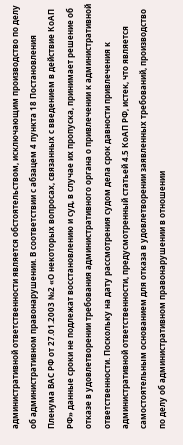административной ответственности является обстоятельством, исключающим производство по делу об административном правонарушении. В соответствии с абзацем 4 пункта 18 Постановления Пленума ВАС РФ от 27.01.2003 №2 «О некоторых вопросах, связанных с введением в действие КоАП РФ» данные сроки не подлежат восстановлению и суд, в случае их пропуска, принимает решение об отказе в удовлетворении требования административного органа о привлечении к административной ответственности. Поскольку на дату рассмотрения судом дела срок давности привлечения к административной ответственности, предусмотренный статьей 4.5 КоАП РФ, истек, что является самостоятельным основанием для отказа в удовлетворении заявленных требований, производство по делу об административном правонарушении в отношении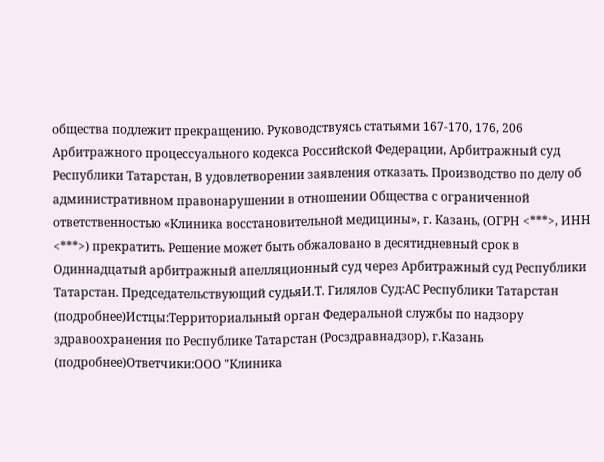общества подлежит прекращению. Руководствуясь статьями 167-170, 176, 206 Арбитражного процессуального кодекса Российской Федерации, Арбитражный суд Республики Татарстан, В удовлетворении заявления отказать. Производство по делу об административном правонарушении в отношении Общества с ограниченной ответственностью «Клиника восстановительной медицины», г. Казань, (ОГРН <***>, ИНН <***>) прекратить. Решение может быть обжаловано в десятидневный срок в Одиннадцатый арбитражный апелляционный суд через Арбитражный суд Республики Татарстан. Председательствующий судьяИ.Т. Гилялов Суд:АС Республики Татарстан (подробнее)Истцы:Территориальный орган Федеральной службы по надзору здравоохранения по Республике Татарстан (Росздравнадзор), г.Казань (подробнее)Ответчики:ООО "Клиника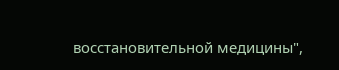восстановительной медицины",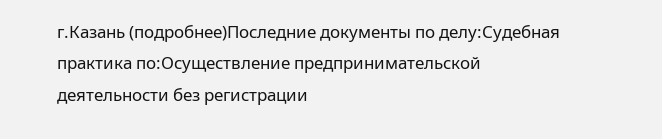г.Казань (подробнее)Последние документы по делу:Судебная практика по:Осуществление предпринимательской деятельности без регистрации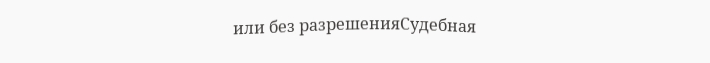или без разрешенияСудебная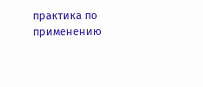практика по применению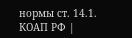нормы ст. 14.1. КОАП РФ |